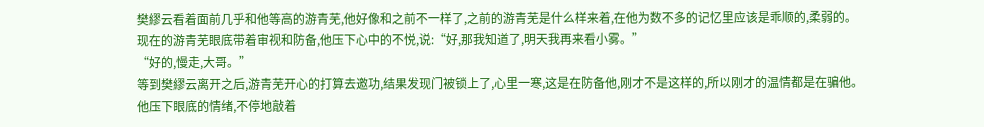樊繆云看着面前几乎和他等高的游青芜,他好像和之前不一样了,之前的游青芜是什么样来着,在他为数不多的记忆里应该是乖顺的,柔弱的。
现在的游青芜眼底带着审视和防备,他压下心中的不悦,说:“好,那我知道了,明天我再来看小雾。”
“好的,慢走,大哥。”
等到樊繆云离开之后,游青芜开心的打算去邀功,结果发现门被锁上了,心里一寒,这是在防备他,刚才不是这样的,所以刚才的温情都是在骗他。
他压下眼底的情绪,不停地敲着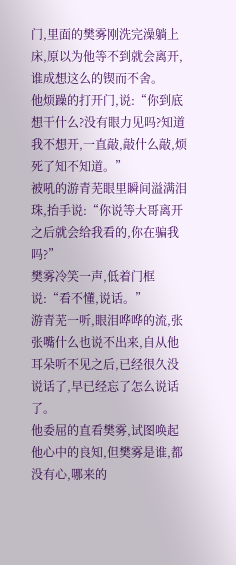门,里面的樊雾刚洗完澡躺上床,原以为他等不到就会离开,谁成想这么的锲而不舍。
他烦躁的打开门,说:“你到底想干什么?没有眼力见吗?知道我不想开,一直敲,敲什么敲,烦死了知不知道。”
被吼的游青芜眼里瞬间溢满泪珠,抬手说:“你说等大哥离开之后就会给我看的,你在骗我吗?”
樊雾冷笑一声,低着门框说:“看不懂,说话。”
游青芜一听,眼泪哗哗的流,张张嘴什么也说不出来,自从他耳朵听不见之后,已经很久没说话了,早已经忘了怎么说话了。
他委屈的直看樊雾,试图唤起他心中的良知,但樊雾是谁,都没有心,哪来的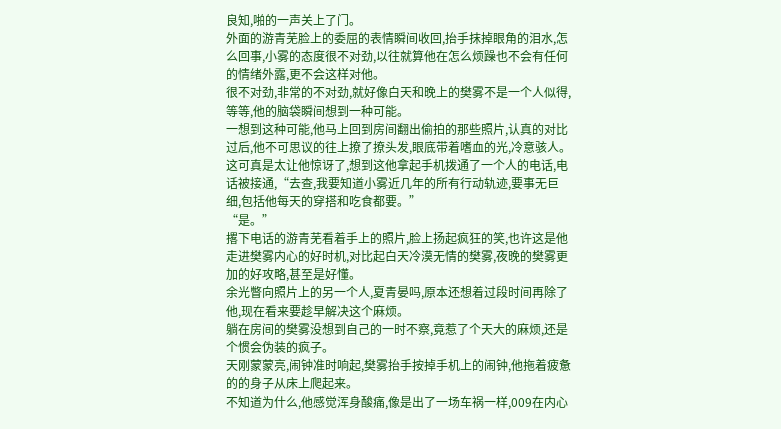良知,啪的一声关上了门。
外面的游青芜脸上的委屈的表情瞬间收回,抬手抹掉眼角的泪水,怎么回事,小雾的态度很不对劲,以往就算他在怎么烦躁也不会有任何的情绪外露,更不会这样对他。
很不对劲,非常的不对劲,就好像白天和晚上的樊雾不是一个人似得,等等,他的脑袋瞬间想到一种可能。
一想到这种可能,他马上回到房间翻出偷拍的那些照片,认真的对比过后,他不可思议的往上撩了撩头发,眼底带着嗜血的光,冷意骇人。
这可真是太让他惊讶了,想到这他拿起手机拨通了一个人的电话,电话被接通,“去查,我要知道小雾近几年的所有行动轨迹,要事无巨细,包括他每天的穿搭和吃食都要。”
“是。”
撂下电话的游青芜看着手上的照片,脸上扬起疯狂的笑,也许这是他走进樊雾内心的好时机,对比起白天冷漠无情的樊雾,夜晚的樊雾更加的好攻略,甚至是好懂。
余光瞥向照片上的另一个人,夏青晏吗,原本还想着过段时间再除了他,现在看来要趁早解决这个麻烦。
躺在房间的樊雾没想到自己的一时不察,竟惹了个天大的麻烦,还是个惯会伪装的疯子。
天刚蒙蒙亮,闹钟准时响起,樊雾抬手按掉手机上的闹钟,他拖着疲惫的的身子从床上爬起来。
不知道为什么,他感觉浑身酸痛,像是出了一场车祸一样,009在内心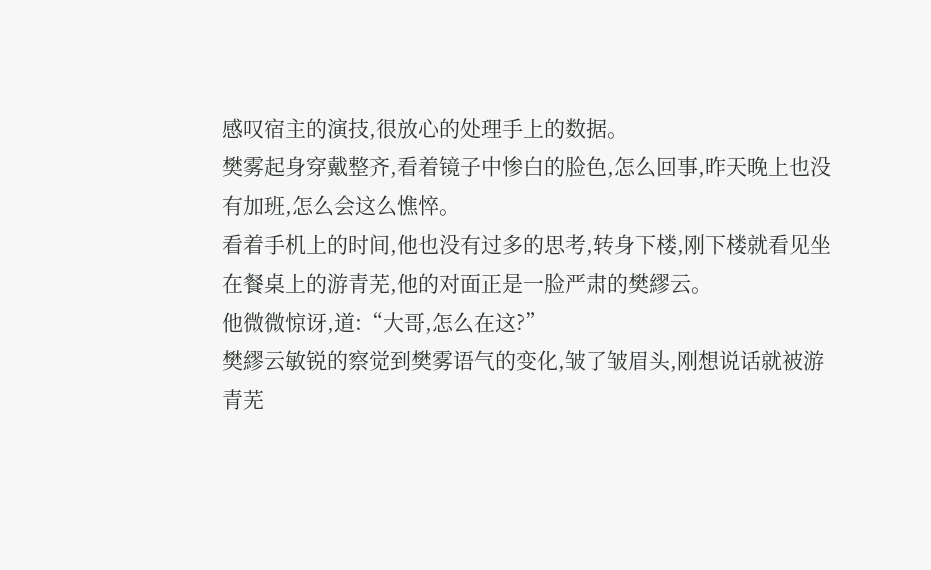感叹宿主的演技,很放心的处理手上的数据。
樊雾起身穿戴整齐,看着镜子中惨白的脸色,怎么回事,昨天晚上也没有加班,怎么会这么憔悴。
看着手机上的时间,他也没有过多的思考,转身下楼,刚下楼就看见坐在餐桌上的游青芜,他的对面正是一脸严肃的樊繆云。
他微微惊讶,道:“大哥,怎么在这?”
樊繆云敏锐的察觉到樊雾语气的变化,皱了皱眉头,刚想说话就被游青芜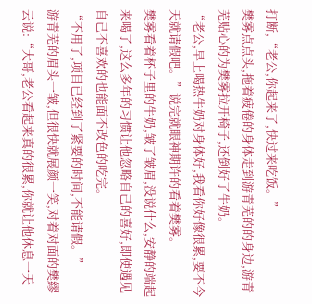打断,“老公,你起来了,快过来吃饭。”
樊雾点点头,拖着疲倦的身体走到游青芜的的身边,游青芜贴心的为樊雾拉开椅子,还倒好了牛奶。
“老公,早上喝热牛奶对身体好,我看你好像很累,要不今天就请假吧。”说完就眼神期许的看着樊雾。
樊雾看着杯子里的牛奶,皱了皱眉,没说什么,安静的端起来喝了,这么多年的习惯让他忽略自己的喜好,即使遇见自己不喜欢的也能面不改色的吃完。
“不用了,项目已经到了紧要的时间,不能请假。”
游青芜的眉头一皱,但很快就展颜一笑,对着对面的樊繆云说:“大哥,老公看起来真的很累,你就让他休息一天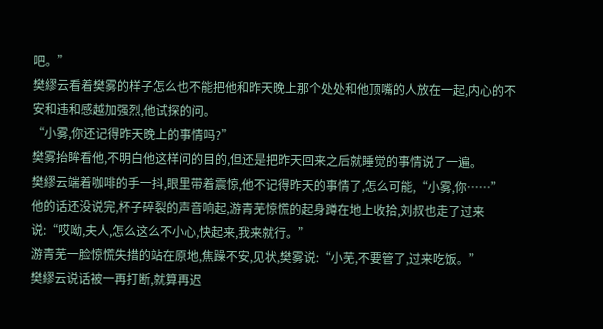吧。”
樊繆云看着樊雾的样子怎么也不能把他和昨天晚上那个处处和他顶嘴的人放在一起,内心的不安和违和感越加强烈,他试探的问。
“小雾,你还记得昨天晚上的事情吗?”
樊雾抬眸看他,不明白他这样问的目的,但还是把昨天回来之后就睡觉的事情说了一遍。
樊繆云端着咖啡的手一抖,眼里带着震惊,他不记得昨天的事情了,怎么可能,“小雾,你……”
他的话还没说完,杯子碎裂的声音响起,游青芜惊慌的起身蹲在地上收拾,刘叔也走了过来说:“哎呦,夫人,怎么这么不小心,快起来,我来就行。”
游青芜一脸惊慌失措的站在原地,焦躁不安,见状,樊雾说:“小芜,不要管了,过来吃饭。”
樊繆云说话被一再打断,就算再迟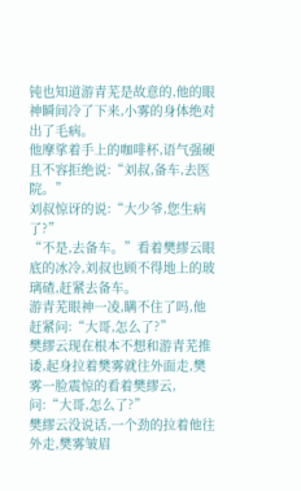钝也知道游青芜是故意的,他的眼神瞬间冷了下来,小雾的身体绝对出了毛病。
他摩挲着手上的咖啡杯,语气强硬且不容拒绝说:“刘叔,备车,去医院。”
刘叔惊讶的说:“大少爷,您生病了?”
“不是,去备车。”看着樊繆云眼底的冰冷,刘叔也顾不得地上的玻璃碴,赶紧去备车。
游青芜眼神一凌,瞒不住了吗,他赶紧问:“大哥,怎么了?”
樊繆云现在根本不想和游青芜推诿,起身拉着樊雾就往外面走,樊雾一脸震惊的看着樊繆云,问:“大哥,怎么了?”
樊繆云没说话,一个劲的拉着他往外走,樊雾皱眉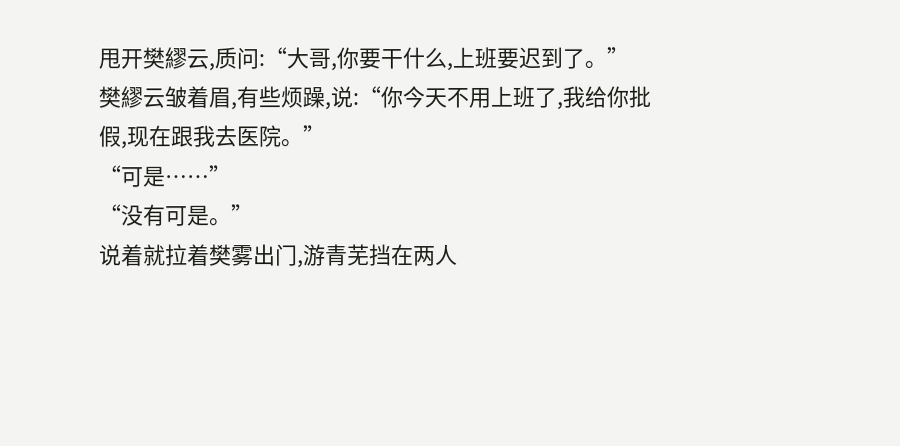甩开樊繆云,质问:“大哥,你要干什么,上班要迟到了。”
樊繆云皱着眉,有些烦躁,说:“你今天不用上班了,我给你批假,现在跟我去医院。”
“可是……”
“没有可是。”
说着就拉着樊雾出门,游青芜挡在两人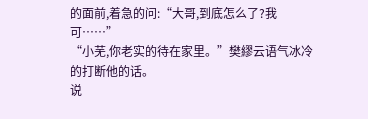的面前,着急的问:“大哥,到底怎么了?我可……”
“小芜,你老实的待在家里。”樊繆云语气冰冷的打断他的话。
说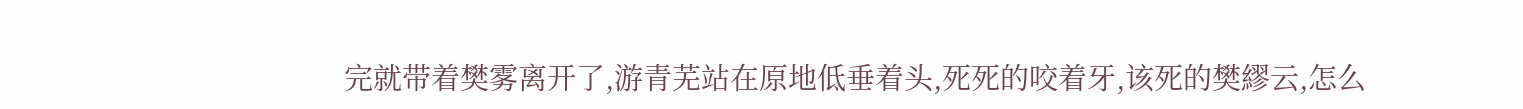完就带着樊雾离开了,游青芜站在原地低垂着头,死死的咬着牙,该死的樊繆云,怎么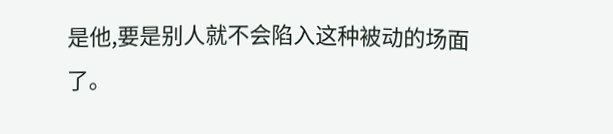是他,要是别人就不会陷入这种被动的场面了。